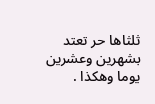ثلثاها حر تعتد بشهرين وعشرين يوما وهكذا .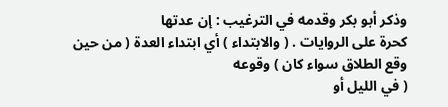وذكر أبو بكر وقدمه في الترغيب : إن عدتها
كحرة على الروايات . ( والابتداء ) أي ابتداء العدة ( من حين وقع الطلاق سواء كان ) وقوعه
( في الليل أو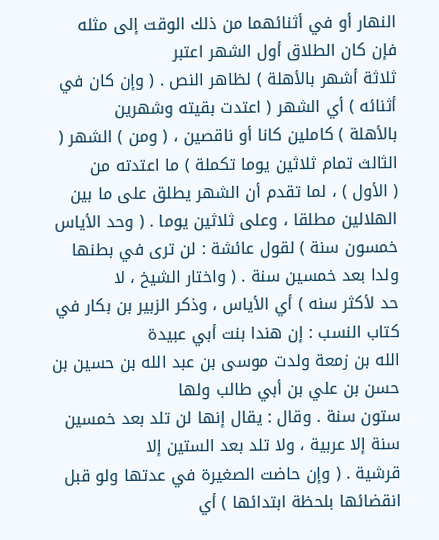النهار أو في أثنائهما من ذلك الوقت إلى مثله فإن كان الطلاق أول الشهر اعتبر
ثلاثة أشهر بالأهلة ) لظاهر النص . ( وإن كان في أثنائه ) أي الشهر ( اعتدت بقيته وشهرين
بالأهلة ) كاملين كانا أو ناقصين ، ( ومن ) الشهر ( الثالث تمام ثلاثين يوما تكملة ) ما اعتدته من
( الأول ) ، لما تقدم أن الشهر يطلق على ما بين الهلالين مطلقا ، وعلى ثلاثين يوما . ( وحد الأياس
خمسون سنة ) لقول عائشة : لن ترى في بطنها ولدا بعد خمسين سنة . ( واختار الشيخ ، لا
حد لأكثر سنه ) أي الأياس ، وذكر الزبير بن بكار في كتاب النسب : إن هندا بنت أبي عبيدة
الله بن زمعة ولدت موسى بن عبد الله بن حسين بن حسن بن علي بن أبي طالب ولها
ستون سنة . وقال : يقال إنها لن تلد بعد خمسين سنة إلا عربية ، ولا تلد بعد الستين إلا
قرشية . ( وإن حاضت الصغيرة في عدتها ولو قبل انقضائها بلحظة ابتدائها ) أي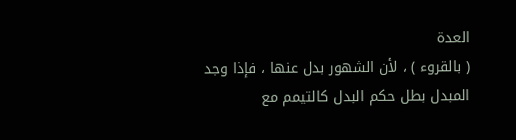العدة
( بالقروء ) ، لأن الشهور بدل عنها ، فإذا وجد المبدل بطل حكم البدل كالتيمم مع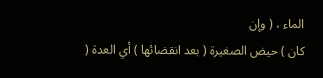الماء ، ( وإن
كان ) حيض الصغيرة ( بعد انقضائها ) أي العدة (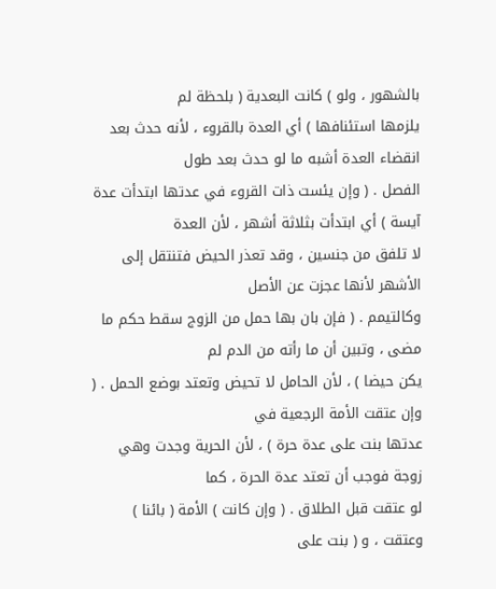بالشهور ، ولو ) كانت البعدية ( بلحظة لم
يلزمها استئنافها ) أي العدة بالقروء ، لأنه حدث بعد انقضاء العدة أشبه ما لو حدث بعد طول
الفصل . ( وإن يئست ذات القروء في عدتها ابتدأت عدة آيسة ) أي ابتدأت بثلاثة أشهر ، لأن العدة
لا تلفق من جنسين ، وقد تعذر الحيض فتنتقل إلى الأشهر لأنها عجزت عن الأصل
وكالتيمم . ( فإن بان بها حمل من الزوج سقط حكم ما مضى ، وتبين أن ما رأته من الدم لم
يكن حيضا ) ، لأن الحامل لا تحيض وتعتد بوضع الحمل . ( وإن عتقت الأمة الرجعية في
عدتها بنت على عدة حرة ) ، لأن الحرية وجدت وهي زوجة فوجب أن تعتد عدة الحرة ، كما
لو عتقت قبل الطلاق . ( وإن كانت ) الأمة ( بائنا ) وعتقت ، و ( بنت على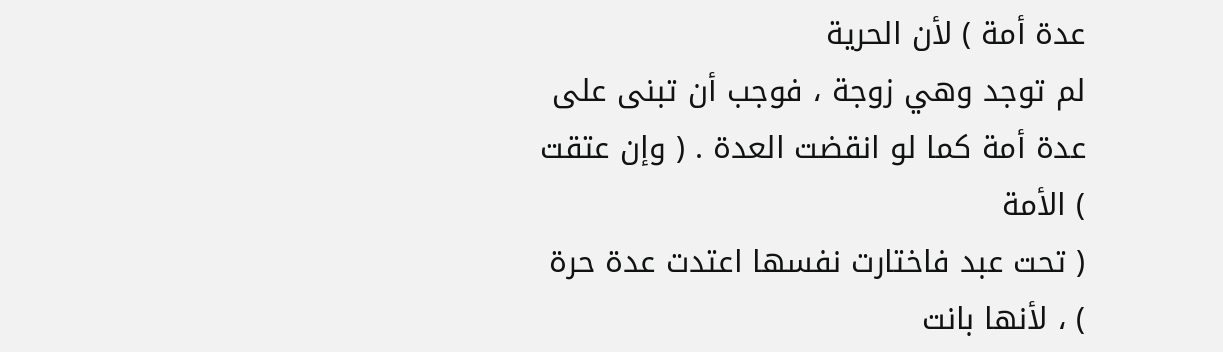عدة أمة ) لأن الحرية
لم توجد وهي زوجة ، فوجب أن تبنى على عدة أمة كما لو انقضت العدة . ( وإن عتقت ) الأمة
( تحت عبد فاختارت نفسها اعتدت عدة حرة ) ، لأنها بانت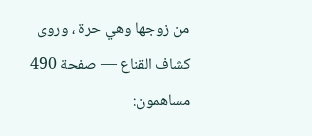من زوجها وهي حرة ، وروى
كشاف القناع — صفحة 490
مساهمون: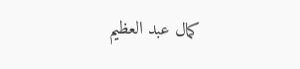كمال عبد العظيم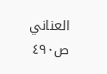العناني
ص٤٩٠